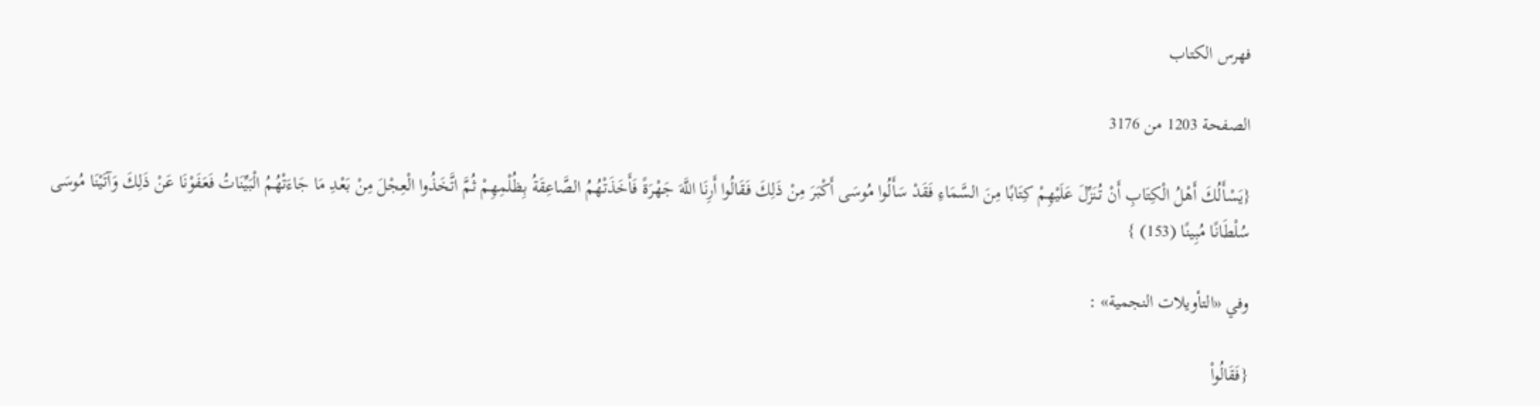فهرس الكتاب

الصفحة 1203 من 3176

{يَسْأَلُكَ أَهْلُ الْكِتَابِ أَنْ تُنَزِّلَ عَلَيْهِمْ كِتَابًا مِنَ السَّمَاءِ فَقَدْ سَأَلُوا مُوسَى أَكْبَرَ مِنْ ذَلِكَ فَقَالُوا أَرِنَا اللَّهَ جَهْرَةً فَأَخَذَتْهُمُ الصَّاعِقَةُ بِظُلْمِهِمْ ثُمَّ اتَّخَذُوا الْعِجْلَ مِنْ بَعْدِ مَا جَاءَتْهُمُ الْبَيِّنَاتُ فَعَفَوْنَا عَنْ ذَلِكَ وَآتَيْنَا مُوسَى سُلْطَانًا مُبِينًا (153) }

وفي «التأويلات النجمية» :

{فَقَالُواْ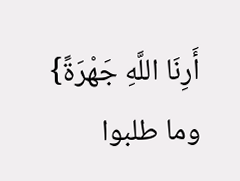أَرِنَا اللَّهِ جَهْرَةً} وما طلبوا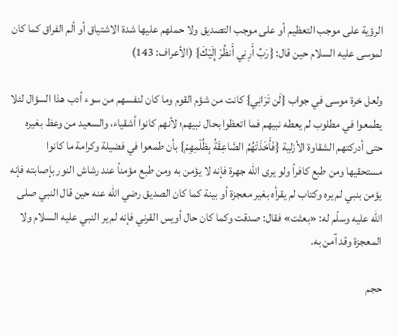الرؤية على موجب التعظيم أو على موجب التصديق ولا حملهم عليها شدة الاشتياق أو ألم الفراق كما كان لموسى عليه السلام حين قال: {رَبِّ أَرِنِي أَنظُرْ إِلَيْكَ} (الأعراف: 143)

ولعل خرة موسى في جواب {لَن تَرَانِي} كانت من شؤم القوم وما كان لنفسهم من سوء أدب هذا السؤال لئلا يطمعوا في مطلوب لم يعطه نبيهم فما اتعظوا بحال نبيهم؛ لأنهم كانوا أشقياء، والسعيد من وعظ بغيره حتى أدركتهم الشقاوة الأزلية {فَأَخَذَتْهُمُ الصَّاعِقَةُ بِظُلْمِهِمْ} بأن طمعوا في فضيلة وكرامة ما كانوا مستحقيها ومن طبع كافراً ولو يرى الله جهرة فإنه لا يؤمن به ومن طبع مؤمناً عند رشاش النور بإصابته فإنه يؤمن بنبي لم يره وكتاب لم يقرأه بغير معجزة أو بينة كما كان الصديق رضي الله عنه حين قال النبي صلى الله عليه وسلّم له: «بعثت» فقال: صدقت وكما كان حال أويس القرني فإنه لم ير النبي عليه السلام ولا المعجزة وقد آمن به.

حجم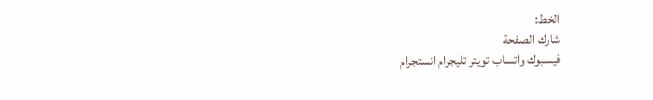الخط:
شارك الصفحة
فيسبوك واتساب تويتر تليجرام انستجرام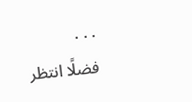. . .
فضلًا انتظر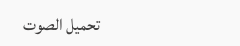تحميل الصوت